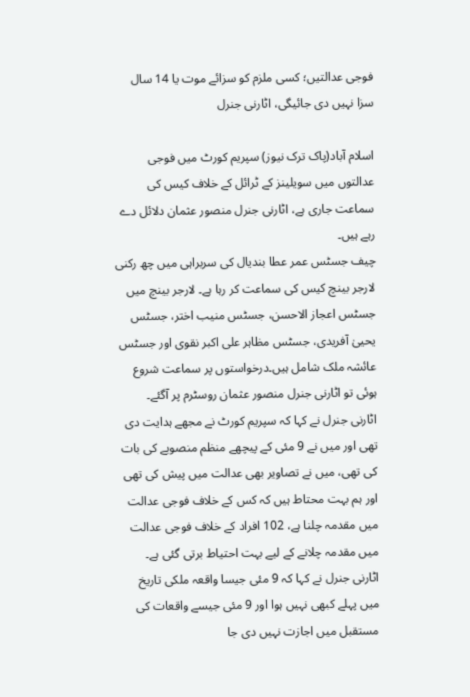فوجی عدالتیں؛ کسی ملزم کو سزائے موت یا 14 سال سزا نہیں دی جائیگی، اٹارنی جنرل

اسلام آباد(پاک ترک نیوز) سپریم کورٹ میں فوجی عدالتوں میں سویلینز کے ٹرائل کے خلاف کیس کی سماعت جاری ہے، اٹارنی جنرل منصور عثمان دلائل دے رہے ہیں۔
چیف جسٹس عمر عطا بندیال کی سربراہی میں چھ رکنی لارجر بینچ کیس کی سماعت کر رہا ہے۔ لارجر بینچ میں جسٹس اعجاز الاحسن، جسٹس منیب اختر، جسٹس یحییٰ آفریدی، جسٹس مظاہر علی اکبر نقوی اور جسٹس عائشہ ملک شامل ہیں۔درخواستوں پر سماعت شروع ہوئی تو اٹارنی جنرل منصور عثمان روسٹرم پر آگئے۔
اٹارنی جنرل نے کہا کہ سپریم کورٹ نے مجھے ہدایت دی تھی اور میں نے 9 مئی کے پیچھے منظم منصوبے کی بات کی تھی، میں نے تصاویر بھی عدالت میں پیش کی تھی اور ہم بہت محتاط ہیں کہ کس کے خلاف فوجی عدالت میں مقدمہ چلنا ہے، 102 افراد کے خلاف فوجی عدالت میں مقدمہ چلانے کے لیے بہت احتیاط برتی گئی ہے۔
اٹارنی جنرل نے کہا کہ 9 مئی جیسا واقعہ ملکی تاریخ میں پہلے کبھی نہیں ہوا اور 9 مئی جیسے واقعات کی مستقبل میں اجازت نہیں دی جا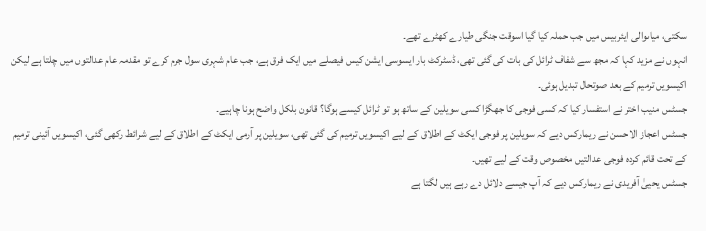سکتی، میاںوالی ایئربیس میں جب حملہ کیا گیا اسوقت جنگی طیارے کھٹرے تھے۔
انہوں نے مزید کہا کہ مجھ سے شفاف ٹرائل کی بات کی گئی تھی، ڈسٹرکٹ بار ایسوسی ایشن کیس فیصلے میں ایک فرق ہے، جب عام شہری سول جرم کرے تو مقدمہ عام عدالتوں میں چلتا ہے لیکن اکیسویں ترمیم کے بعد صوتحال تبدیل ہوئی۔
جسٹس منیب اختر نے استفسار کیا کہ کسی فوجی کا جھگڑا کسی سویلین کے ساتھ ہو تو ٹرائل کیسے ہوگا؟ قانون بلکل واضح ہونا چاہیے۔
جسٹس اعجاز الاحسن نے ریمارکس دیے کہ سویلین پر فوجی ایکٹ کے اطلاق کے لیے اکیسویں ترمیم کی گئی تھی، سویلین پر آرمی ایکٹ کے اطلاق کے لیے شرائط رکھی گئی، اکیسویں آئینی ترمیم کے تحت قائم کردہ فوجی عدالتیں مخصوص وقت کے لیے تھیں۔
جسٹس یحییٰ آفریدی نے ریمارکس دیے کہ آپ جیسے دلائل دے رہے ہیں لگتا ہے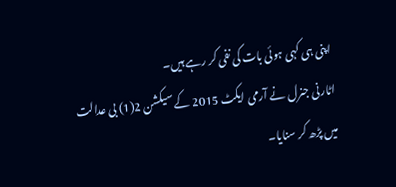اپنی ہی کہی ہوئی بات کی نفی کر رہے ہیں۔
اٹارنی جنرل نے آرمی ایکٹ 2015 کے سیکشن 2(1) بی عدالت میں پڑھ کر سنایا۔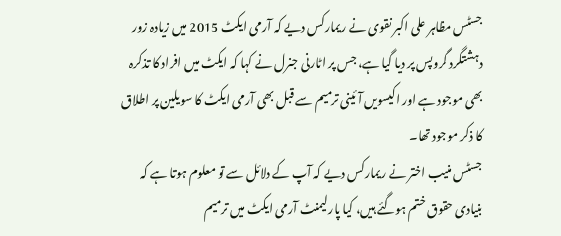جسٹس مظاہر علی اکبر نقوی نے ریمارکس دیے کہ آرمی ایکٹ 2015 میں زیادہ زور دہشتگرد گروپس پر دیا گیا ہے، جس پر اٹارنی جنرل نے کہا کہ ایکٹ میں افراد کا تذکرہ بھی موجود ہے اور اکیسویں آئینی ترمیم سے قبل بھی آرمی ایکٹ کا سویلین پر اطلاق کا ذکر موجود تھا۔
جسٹس منیب اختر نے ریمارکس دیے کہ آپ کے دلائل سے تو معلوم ہوتا ہے کہ بنیادی حقوق ختم ہوگئے ہیں، کیا پارلیمنٹ آرمی ایکٹ میں ترمیم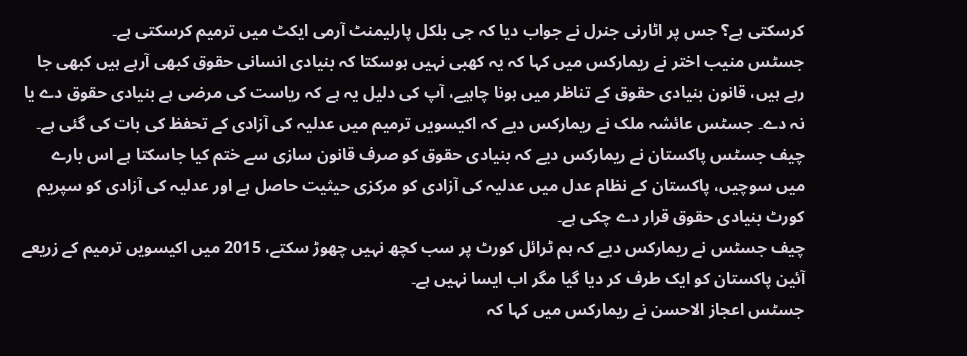کرسکتی ہے؟ جس پر اٹارنی جنرل نے جواب دیا کہ جی بلکل پارلیمنٹ آرمی ایکٹ میں ترمیم کرسکتی ہے۔
جسٹس منیب اختر نے ریمارکس میں کہا کہ یہ کھبی نہیں ہوسکتا کہ بنیادی انسانی حقوق کبھی آرہے ہیں کبھی جا رہے ہیں، قانون بنیادی حقوق کے تناظر میں ہونا چاہیے، آپ کی دلیل یہ ہے کہ ریاست کی مرضی ہے بنیادی حقوق دے یا نہ دے۔ جسٹس عائشہ ملک نے ریمارکس دیے کہ اکیسویں ترمیم میں عدلیہ کی آزادی کے تحفظ کی بات کی گئی ہے۔
چیف جسٹس پاکستان نے ریمارکس دیے کہ بنیادی حقوق کو صرف قانون سازی سے ختم کیا جاسکتا ہے اس بارے میں سوچیں، پاکستان کے نظام عدل میں عدلیہ کی آزادی کو مرکزی حیثیت حاصل ہے اور عدلیہ کی آزادی کو سپریم کورٹ بنیادی حقوق قرار دے چکی ہے۔
چیف جسٹس نے ریمارکس دیے کہ ہم ٹرائل کورٹ پر سب کچھ نہیں چھوڑ سکتے، 2015 میں اکیسویں ترمیم کے زریعے آئین پاکستان کو ایک طرف کر دیا گیا مگر اب ایسا نہیں ہے۔
جسٹس اعجاز الاحسن نے ریمارکس میں کہا کہ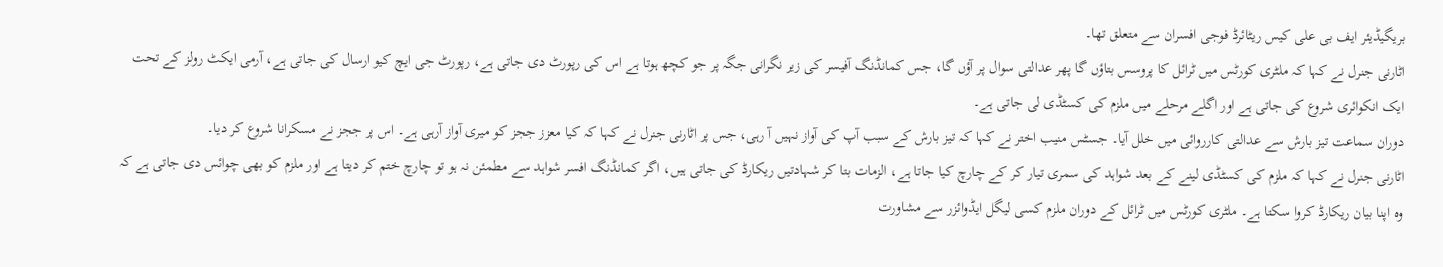بریگیڈیئر ایف بی علی کیس ریٹائرڈ فوجی افسران سے متعلق تھا۔
اٹارنی جنرل نے کہا کہ ملٹری کورٹس میں ٹرائل کا پروسس بتاؤں گا پھر عدالتی سوال پر آؤں گا، جس کمانڈنگ آفیسر کی زیر نگرانی جگہ پر جو کچھ ہوتا ہے اس کی رپورٹ دی جاتی ہے، رپورٹ جی ایچ کیو ارسال کی جاتی ہے، آرمی ایکٹ رولز کے تحت ایک انکوائری شروع کی جاتی ہے اور اگلے مرحلے میں ملزم کی کسٹڈی لی جاتی ہے۔
دوران سماعت تیز بارش سے عدالتی کارروائی میں خلل آیا۔ جسٹس منیب اختر نے کہا کہ تیز بارش کے سبب آپ کی آواز نہیں آ رہی، جس پر اٹارنی جنرل نے کہا کہ کیا معزز ججز کو میری آواز آرہی ہے۔ اس پر ججز نے مسکرانا شروع کر دیا۔
اٹارنی جنرل نے کہا کہ ملزم کی کسٹڈی لینے کے بعد شواہد کی سمری تیار کر کے چارچ کیا جاتا ہے، الزمات بتا کر شہادتیں ریکارڈ کی جاتی ہیں، اگر کمانڈنگ افسر شواہد سے مطمئن نہ ہو تو چارچ ختم کر دیتا ہے اور ملزم کو بھی چوائس دی جاتی ہے کہ وہ اپنا بیان ریکارڈ کروا سکتا ہے۔ ملٹری کورٹس میں ٹرائل کے دوران ملزم کسی لیگل ایڈوائزر سے مشاورت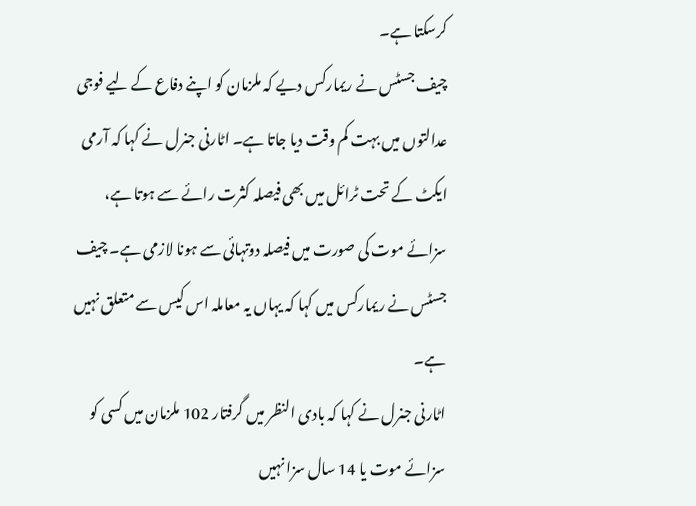کرسکتا ہے۔
چیف جسٹس نے ریمارکس دیے کہ ملزمان کو اپنے دفاع کے لیے فوجی عدالتوں میں بہت کم وقت دیا جاتا ہے۔ اٹارنی جنرل نے کہا کہ آرمی ایکٹ کے تحت ٹرائل میں بھی فیصلہ کثرت رائے سے ہوتا ہے، سزائے موت کی صورت میں فیصلہ دوتہائی سے ہونا لازمی ہے۔ چیف جسٹس نے ریمارکس میں کہا کہ یہاں یہ معاملہ اس کیس سے متعلق نہیں ہے۔
اٹارنی جنرل نے کہا کہ بادی النظر میں گرفتار 102 ملزمان میں کسی کو سزائے موت یا 14 سال سزا نہیں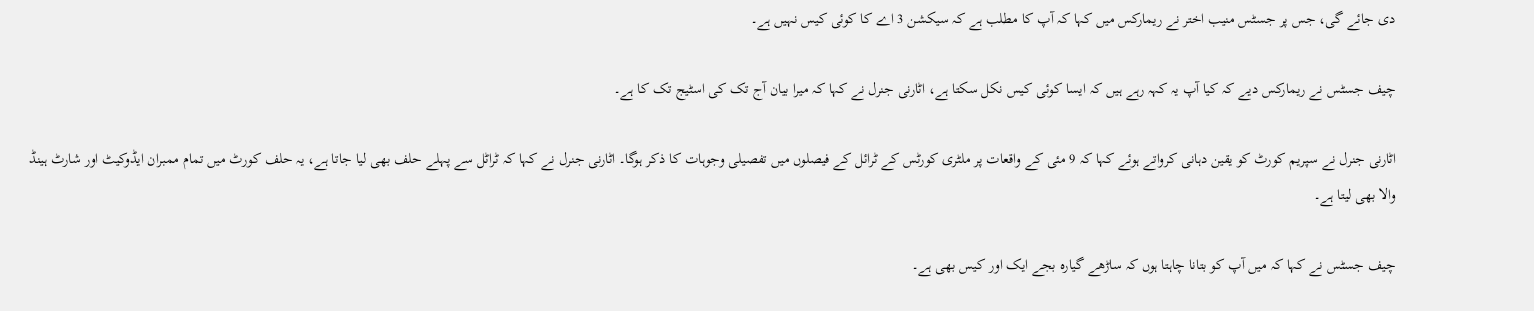دی جائے گی، جس پر جسٹس منیب اختر نے ریمارکس میں کہا کہ آپ کا مطلب ہے کہ سیکشن 3 اے کا کوئی کیس نہیں ہے۔

چیف جسٹس نے ریمارکس دیے کہ کیا آپ یہ کہہ رہے ہیں کہ ایسا کوئی کیس نکل سکتا ہے، اٹارنی جنرل نے کہا کہ میرا بیان آج تک کی اسٹیج تک کا ہے۔

اٹارنی جنرل نے سپریم کورٹ کو یقین دہانی کرواتے ہوئے کہا کہ 9 مئی کے واقعات پر ملٹری کورٹس کے ٹرائل کے فیصلوں میں تفصیلی وجوہات کا ذکر ہوگا۔ اٹارنی جنرل نے کہا کہ ٹراٹل سے پہلے حلف بھی لیا جاتا ہے، یہ حلف کورٹ میں تمام ممبران ایڈوکیٹ اور شارٹ ہینڈ والا بھی لیتا ہے۔

چیف جسٹس نے کہا کہ میں آپ کو بتانا چاہتا ہوں کہ ساڑھے گیارہ بجے ایک اور کیس بھی ہے۔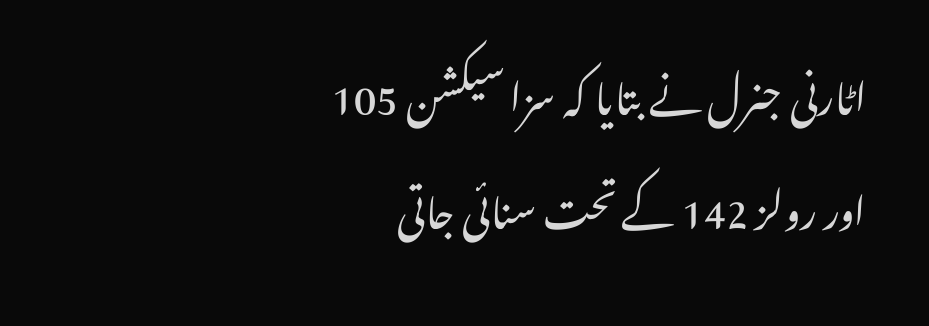اٹارنی جنرل نے بتایا کہ سزا سیکشن 105 اور رولز 142 کے تحت سنائی جاتی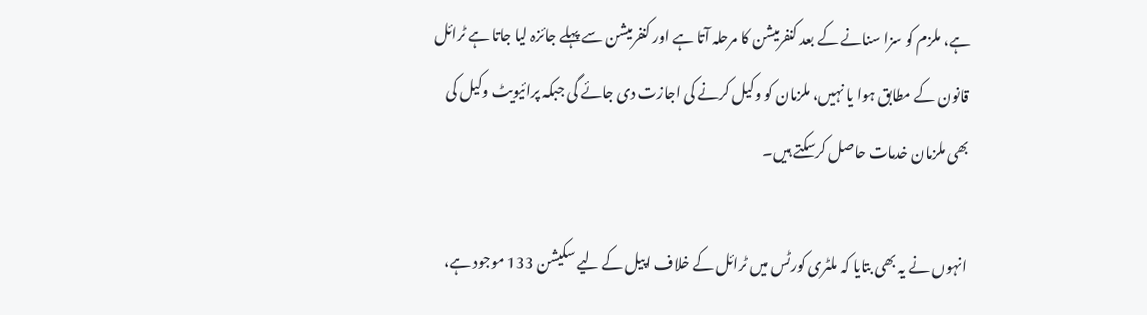ہے، ملزم کو سزا سنانے کے بعد کنفرمیشن کا مرحلہ آتا ہے اور کنفرمیشن سے پہلے جائزہ لیا جاتا ہے ٹرائل قانون کے مطابق ہوا یا نہیں، ملزمان کو وکیل کرنے کی اجازت دی جائے گی جبکہ پرائیویٹ وکیل کی بھی ملزمان خدمات حاصل کرسکتے ہیں۔

انہوں نے یہ بھی بتایا کہ ملٹری کورٹس میں ٹرائل کے خلاف اپیل کے لیے سکیشن 133 موجود ہے،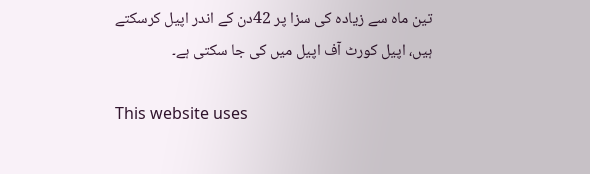تین ماہ سے زیادہ کی سزا پر 42دن کے اندر اپیل کرسکتے ہیں، اپیل کورٹ آف اپیل میں کی جا سکتی ہے۔

This website uses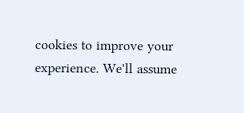cookies to improve your experience. We'll assume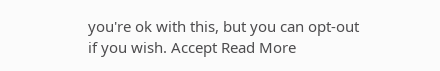you're ok with this, but you can opt-out if you wish. Accept Read More